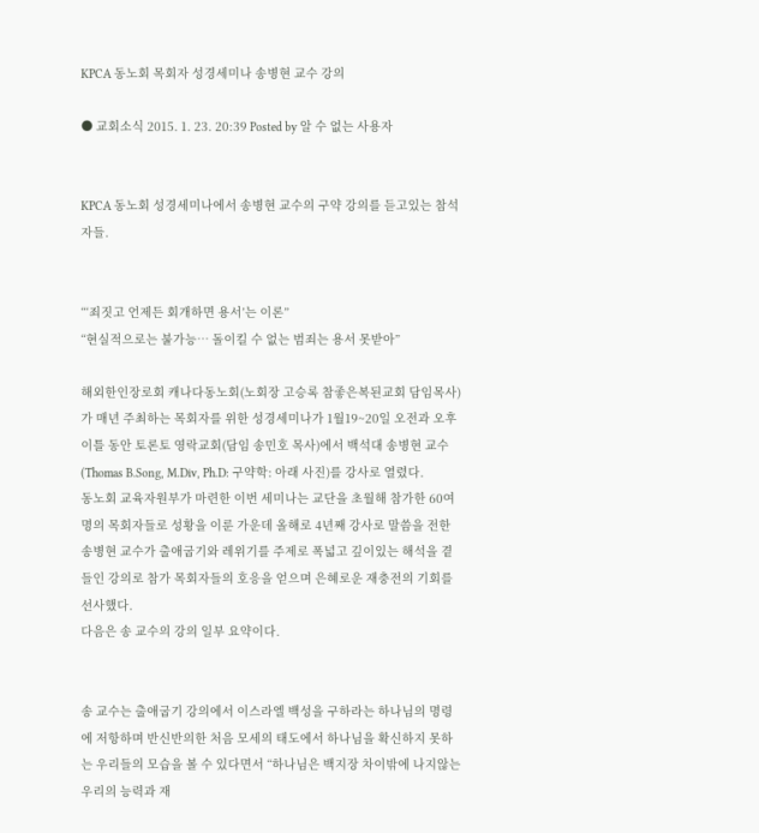KPCA 동노회 목회자 성경세미나 송병현 교수 강의

● 교회소식 2015. 1. 23. 20:39 Posted by 알 수 없는 사용자


KPCA 동노회 성경세미나에서 송병현 교수의 구약 강의를 듣고있는 참석자들.


“‘죄짓고 언제든 회개하면 용서’는 이론”
“현실적으로는 불가능… 돌이킬 수 없는 범죄는 용서 못받아”

해외한인장로회 캐나다동노회(노회장 고승록 참좋은복된교회 담임목사)가 매년 주최하는 목회자를 위한 성경세미나가 1월19~20일 오전과 오후 이틀 동안 토론토 영락교회(담임 송민호 목사)에서 백석대 송병현 교수(Thomas B.Song, M.Div, Ph.D: 구약학: 아래 사진)를 강사로 열렸다.
동노회 교육자원부가 마련한 이번 세미나는 교단을 초월해 참가한 60여명의 목회자들로 성황을 이룬 가운데 올해로 4년째 강사로 말씀을 전한 송병현 교수가 출애굽기와 레위기를 주제로 폭넓고 깊이있는 해석을 곁들인 강의로 참가 목회자들의 호응을 얻으며 은혜로운 재충전의 기회를 선사했다.
다음은 송 교수의 강의 일부 요약이다.


송 교수는 출애굽기 강의에서 이스라엘 백성을 구하라는 하나님의 명령에 저항하며 반신반의한 처음 모세의 태도에서 하나님을 확신하지 못하는 우리들의 모습을 볼 수 있다면서 “하나님은 백지장 차이밖에 나지않는 우리의 능력과 재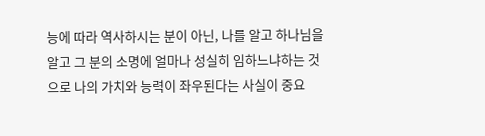능에 따라 역사하시는 분이 아닌, 나를 알고 하나님을 알고 그 분의 소명에 얼마나 성실히 임하느냐하는 것으로 나의 가치와 능력이 좌우된다는 사실이 중요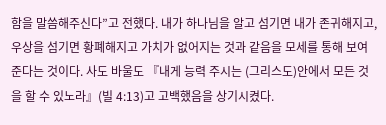함을 말씀해주신다”고 전했다. 내가 하나님을 알고 섬기면 내가 존귀해지고,우상을 섬기면 황폐해지고 가치가 없어지는 것과 같음을 모세를 통해 보여준다는 것이다. 사도 바울도 『내게 능력 주시는 (그리스도)안에서 모든 것을 할 수 있노라』(빌 4:13)고 고백했음을 상기시켰다.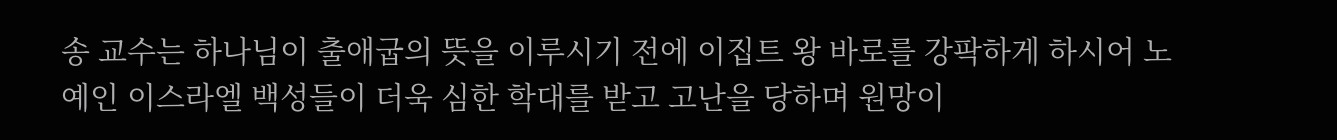송 교수는 하나님이 출애굽의 뜻을 이루시기 전에 이집트 왕 바로를 강팍하게 하시어 노예인 이스라엘 백성들이 더욱 심한 학대를 받고 고난을 당하며 원망이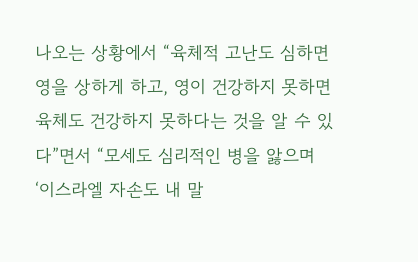나오는 상황에서 “육체적 고난도 심하면 영을 상하게 하고, 영이 건강하지 못하면 육체도 건강하지 못하다는 것을 알 수 있다”면서 “모세도 심리적인 병을 앓으며 ‘이스라엘 자손도 내 말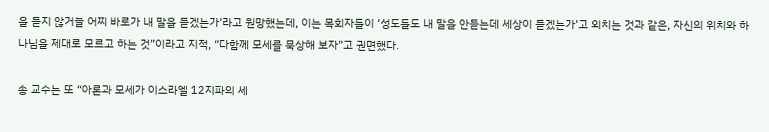을 듣지 않거늘 어찌 바로가 내 말을 듣겠는가’라고 원망했는데, 이는 목회자들이 ‘성도들도 내 말을 안듣는데 세상이 듣겠는가’고 외치는 것과 같은, 자신의 위치와 하나님을 제대로 모르고 하는 것”이라고 지적, “다함께 모세를 묵상해 보자”고 권면했다.

송 교수는 또 “아론과 모세가 이스라엘 12지파의 세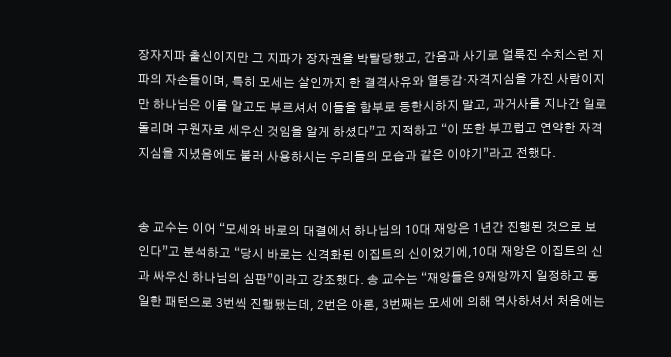장자지파 출신이지만 그 지파가 장자권을 박탈당했고, 간음과 사기로 얼룩진 수치스런 지파의 자손들이며, 특히 모세는 살인까지 한 결격사유와 열등감·자격지심을 가진 사람이지만 하나님은 이를 알고도 부르셔서 이들을 함부로 등한시하지 말고, 과거사를 지나간 일로 돌리며 구원자로 세우신 것임을 알게 하셨다”고 지적하고 “이 또한 부끄럽고 연약한 자격지심을 지녔음에도 불러 사용하시는 우리들의 모습과 같은 이야기”라고 전했다.


송 교수는 이어 “모세와 바로의 대결에서 하나님의 10대 재앙은 1년간 진행된 것으로 보인다”고 분석하고 “당시 바로는 신격화된 이집트의 신이었기에,10대 재앙은 이집트의 신과 싸우신 하나님의 심판”이라고 강조했다. 송 교수는 “재앙들은 9재앙까지 일정하고 동일한 패턴으로 3번씩 진행됐는데, 2번은 아론, 3번째는 모세에 의해 역사하셔서 처음에는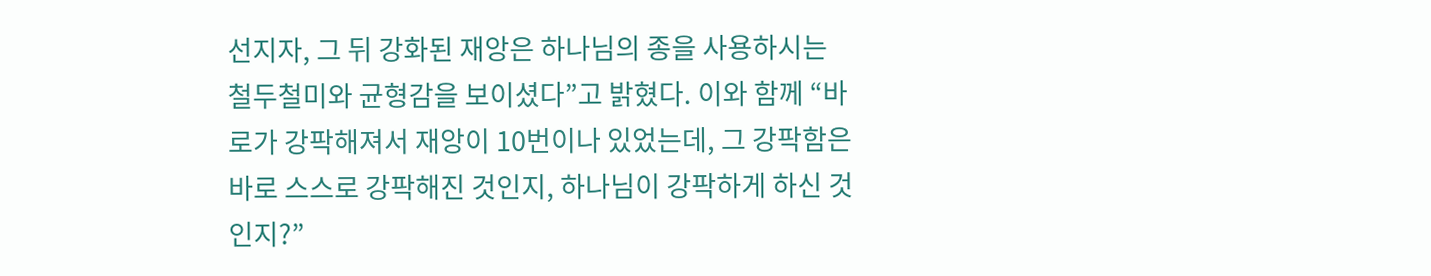선지자, 그 뒤 강화된 재앙은 하나님의 종을 사용하시는 철두철미와 균형감을 보이셨다”고 밝혔다. 이와 함께 “바로가 강팍해져서 재앙이 10번이나 있었는데, 그 강팍함은 바로 스스로 강팍해진 것인지, 하나님이 강팍하게 하신 것인지?”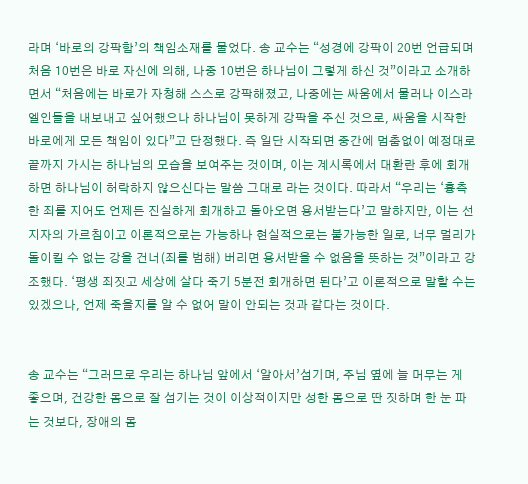라며 ‘바로의 강팍함’의 책임소재를 물었다. 송 교수는 “성경에 강팍이 20번 언급되며 처음 10번은 바로 자신에 의해, 나중 10번은 하나님이 그렇게 하신 것”이라고 소개하면서 “처음에는 바로가 자청해 스스로 강팍해졌고, 나중에는 싸움에서 물러나 이스라엘인들을 내보내고 싶어했으나 하나님이 못하게 강팍을 주신 것으로, 싸움을 시작한 바로에게 모든 책임이 있다”고 단정했다. 즉 일단 시작되면 중간에 멈춤없이 예정대로 끝까지 가시는 하나님의 모습을 보여주는 것이며, 이는 계시록에서 대환란 후에 회개하면 하나님이 허락하지 않으신다는 말씀 그대로 라는 것이다. 따라서 “우리는 ‘흉측한 죄를 지어도 언제든 진실하게 회개하고 돌아오면 용서받는다’고 말하지만, 이는 선지자의 가르침이고 이론적으로는 가능하나 현실적으로는 불가능한 일로, 너무 멀리가 돌이킬 수 없는 강을 건너(죄를 범해) 버리면 용서받을 수 없음을 뜻하는 것”이라고 강조했다. ‘평생 죄짓고 세상에 살다 죽기 5분전 회개하면 된다’고 이론적으로 말할 수는 있겠으나, 언제 죽을지를 알 수 없어 말이 안되는 것과 같다는 것이다.


송 교수는 “그러므로 우리는 하나님 앞에서 ‘알아서’섬기며, 주님 옆에 늘 머무는 게 좋으며, 건강한 몸으로 잘 섬기는 것이 이상적이지만 성한 몸으로 딴 짓하며 한 눈 파는 것보다, 장애의 몸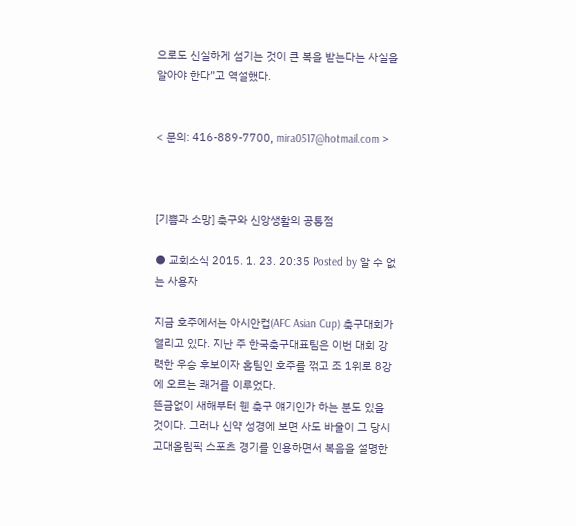으로도 신실하게 섬기는 것이 큰 복을 받는다는 사실을 알아야 한다”고 역설했다.


< 문의: 416-889-7700, mira0517@hotmail.com >



[기쁨과 소망] 축구와 신앙생활의 공통점

● 교회소식 2015. 1. 23. 20:35 Posted by 알 수 없는 사용자

지금 호주에서는 아시안컵(AFC Asian Cup) 축구대회가 열리고 있다. 지난 주 한국축구대표팀은 이번 대회 강력한 우승 후보이자 홈팀인 호주를 꺾고 조 1위로 8강에 오르는 쾌거를 이루었다.
뜬금없이 새해부터 웬 축구 얘기인가 하는 분도 있을 것이다. 그러나 신약 성경에 보면 사도 바울이 그 당시 고대올림픽 스포츠 경기를 인용하면서 복음을 설명한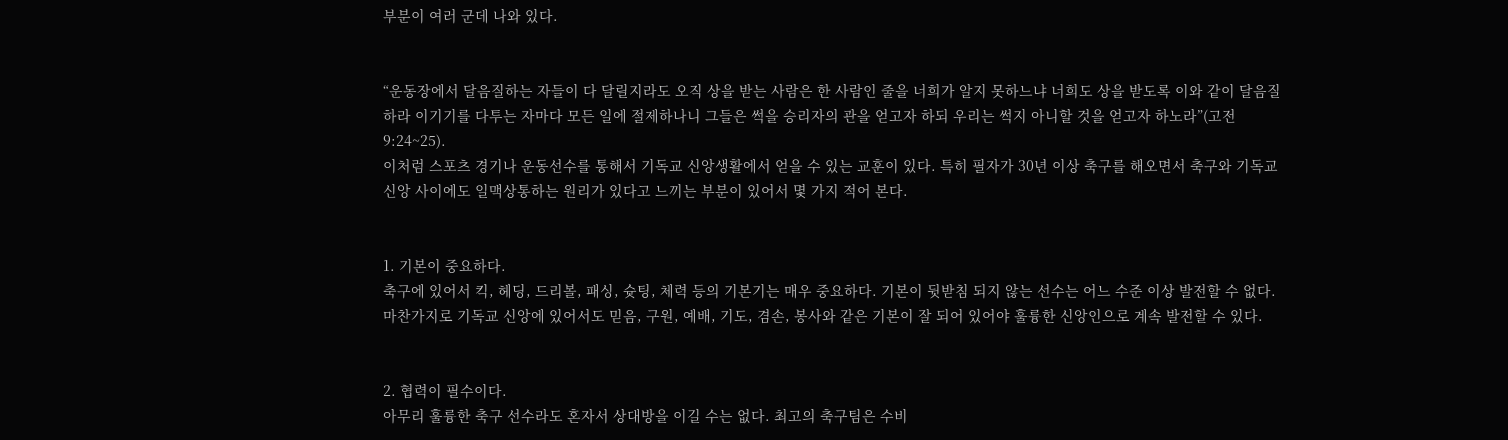부분이 여러 군데 나와 있다.


“운동장에서 달음질하는 자들이 다 달릴지라도 오직 상을 받는 사람은 한 사람인 줄을 너희가 알지 못하느냐 너희도 상을 받도록 이와 같이 달음질하라 이기기를 다투는 자마다 모든 일에 절제하나니 그들은 썩을 승리자의 관을 얻고자 하되 우리는 썩지 아니할 것을 얻고자 하노라”(고전 9:24~25).
이처럼 스포츠 경기나 운동선수를 통해서 기독교 신앙생활에서 얻을 수 있는 교훈이 있다. 특히 필자가 30년 이상 축구를 해오면서 축구와 기독교 신앙 사이에도 일맥상통하는 원리가 있다고 느끼는 부분이 있어서 몇 가지 적어 본다.


1. 기본이 중요하다.
축구에 있어서 킥, 헤딩, 드리볼, 패싱, 슛팅, 체력 등의 기본기는 매우 중요하다. 기본이 뒷받침 되지 않는 선수는 어느 수준 이상 발전할 수 없다. 마찬가지로 기독교 신앙에 있어서도 믿음, 구원, 예배, 기도, 겸손, 봉사와 같은 기본이 잘 되어 있어야 훌륭한 신앙인으로 계속 발전할 수 있다.


2. 협력이 필수이다.
아무리 훌륭한 축구 선수라도 혼자서 상대방을 이길 수는 없다. 최고의 축구팀은 수비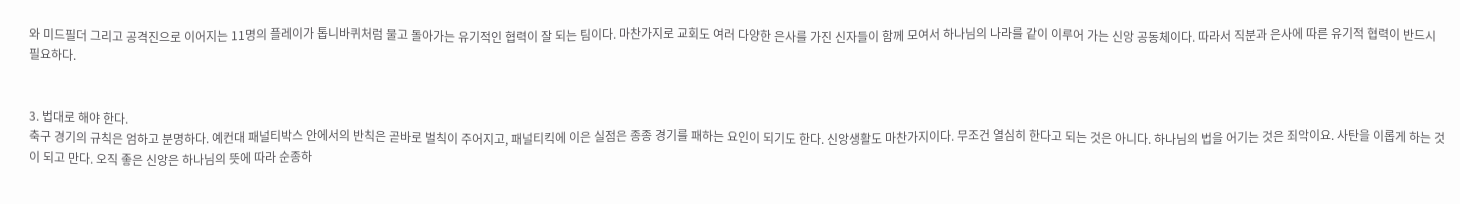와 미드필더 그리고 공격진으로 이어지는 11명의 플레이가 톱니바퀴처럼 물고 돌아가는 유기적인 협력이 잘 되는 팀이다. 마찬가지로 교회도 여러 다양한 은사를 가진 신자들이 함께 모여서 하나님의 나라를 같이 이루어 가는 신앙 공동체이다. 따라서 직분과 은사에 따른 유기적 협력이 반드시 필요하다.


3. 법대로 해야 한다.
축구 경기의 규칙은 엄하고 분명하다. 예컨대 패널티박스 안에서의 반칙은 곧바로 벌칙이 주어지고, 패널티킥에 이은 실점은 종종 경기를 패하는 요인이 되기도 한다. 신앙생활도 마찬가지이다. 무조건 열심히 한다고 되는 것은 아니다. 하나님의 법을 어기는 것은 죄악이요. 사탄을 이롭게 하는 것이 되고 만다. 오직 좋은 신앙은 하나님의 뜻에 따라 순종하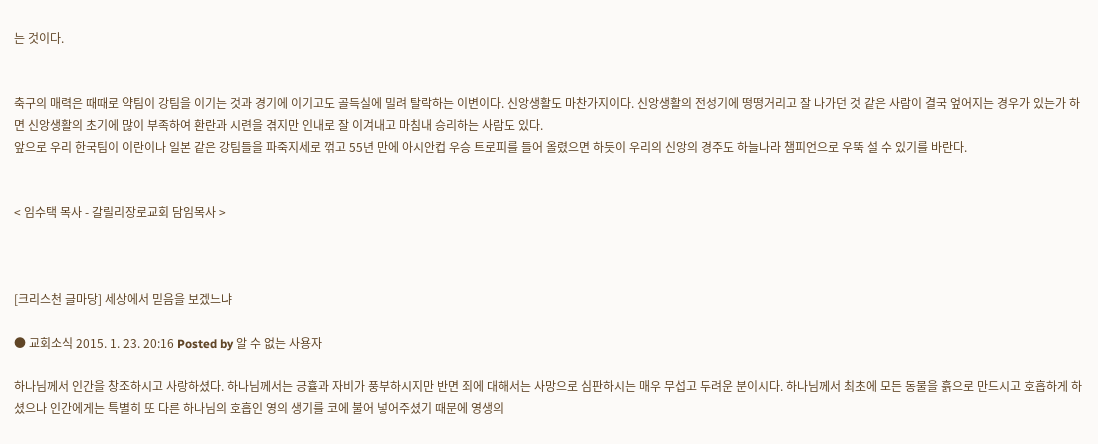는 것이다.


축구의 매력은 때때로 약팀이 강팀을 이기는 것과 경기에 이기고도 골득실에 밀려 탈락하는 이변이다. 신앙생활도 마찬가지이다. 신앙생활의 전성기에 떵떵거리고 잘 나가던 것 같은 사람이 결국 엎어지는 경우가 있는가 하면 신앙생활의 초기에 많이 부족하여 환란과 시련을 겪지만 인내로 잘 이겨내고 마침내 승리하는 사람도 있다.
앞으로 우리 한국팀이 이란이나 일본 같은 강팀들을 파죽지세로 꺾고 55년 만에 아시안컵 우승 트로피를 들어 올렸으면 하듯이 우리의 신앙의 경주도 하늘나라 챔피언으로 우뚝 설 수 있기를 바란다.


< 임수택 목사 - 갈릴리장로교회 담임목사 >



[크리스천 글마당] 세상에서 믿음을 보겠느냐

● 교회소식 2015. 1. 23. 20:16 Posted by 알 수 없는 사용자

하나님께서 인간을 창조하시고 사랑하셨다. 하나님께서는 긍휼과 자비가 풍부하시지만 반면 죄에 대해서는 사망으로 심판하시는 매우 무섭고 두려운 분이시다. 하나님께서 최초에 모든 동물을 흙으로 만드시고 호흡하게 하셨으나 인간에게는 특별히 또 다른 하나님의 호흡인 영의 생기를 코에 불어 넣어주셨기 때문에 영생의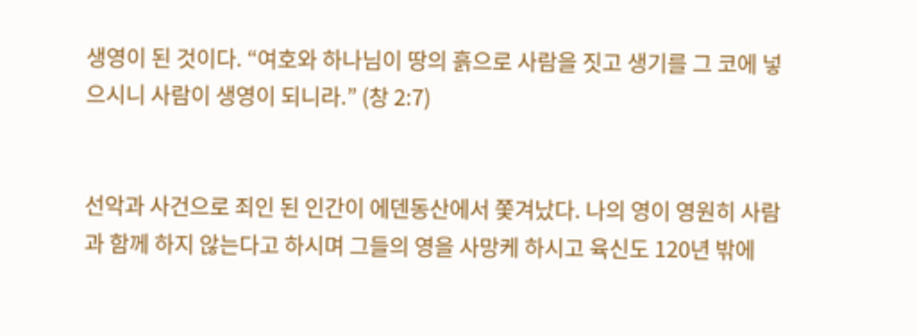생영이 된 것이다. “여호와 하나님이 땅의 흙으로 사람을 짓고 생기를 그 코에 넣으시니 사람이 생영이 되니라.” (창 2:7)


선악과 사건으로 죄인 된 인간이 에덴동산에서 쫓겨났다. 나의 영이 영원히 사람과 함께 하지 않는다고 하시며 그들의 영을 사망케 하시고 육신도 120년 밖에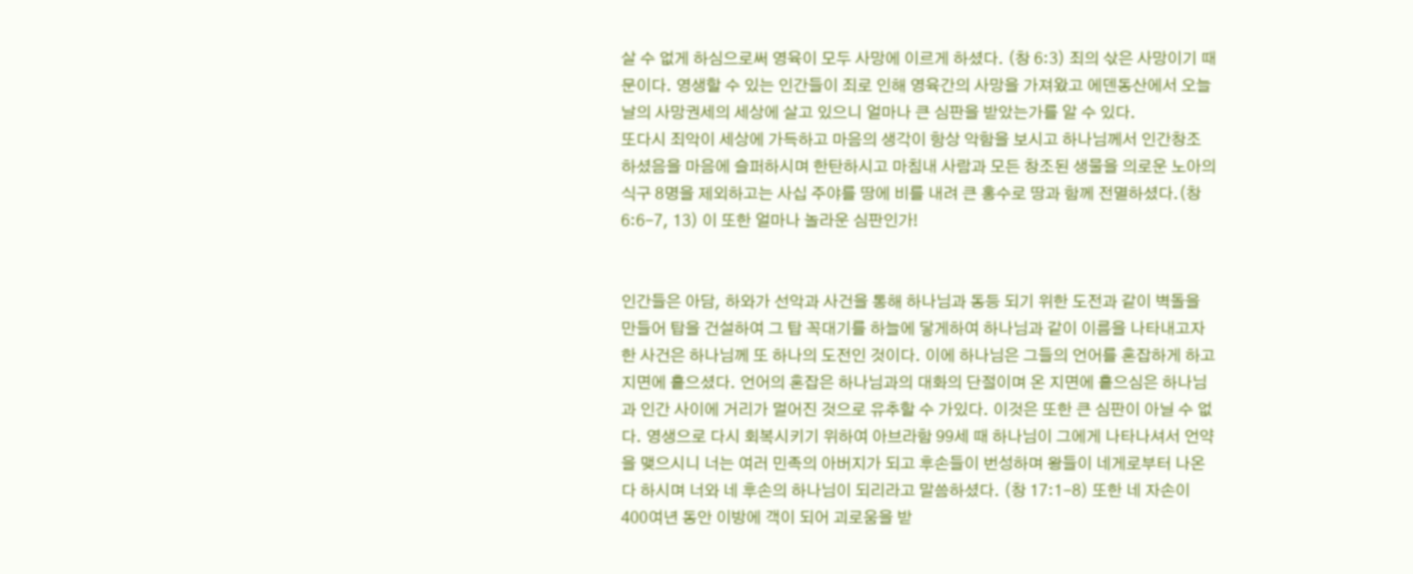살 수 없게 하심으로써 영육이 모두 사망에 이르게 하셨다. (창 6:3) 죄의 삯은 사망이기 때문이다. 영생할 수 있는 인간들이 죄로 인해 영육간의 사망을 가져왔고 에덴동산에서 오늘날의 사망권세의 세상에 살고 있으니 얼마나 큰 심판을 받았는가를 알 수 있다.
또다시 죄악이 세상에 가득하고 마음의 생각이 항상 악함을 보시고 하나님께서 인간창조 하셨음을 마음에 슬퍼하시며 한탄하시고 마침내 사람과 모든 창조된 생물을 의로운 노아의 식구 8명을 제외하고는 사십 주야를 땅에 비를 내려 큰 홍수로 땅과 함께 전멸하셨다.(창 6:6-7, 13) 이 또한 얼마나 놀라운 심판인가!


인간들은 아담, 하와가 선악과 사건을 통해 하나님과 동등 되기 위한 도전과 같이 벽돌을 만들어 탑을 건설하여 그 탑 꼭대기를 하늘에 닿게하여 하나님과 같이 이름을 나타내고자 한 사건은 하나님께 또 하나의 도전인 것이다. 이에 하나님은 그들의 언어를 혼잡하게 하고 지면에 흩으셨다. 언어의 혼잡은 하나님과의 대화의 단절이며 온 지면에 흩으심은 하나님과 인간 사이에 거리가 멀어진 것으로 유추할 수 가있다. 이것은 또한 큰 심판이 아닐 수 없다. 영생으로 다시 회복시키기 위하여 아브라함 99세 때 하나님이 그에게 나타나셔서 언약을 맺으시니 너는 여러 민족의 아버지가 되고 후손들이 번성하며 왕들이 네게로부터 나온다 하시며 너와 네 후손의 하나님이 되리라고 말씀하셨다. (창 17:1-8) 또한 네 자손이 400여년 동안 이방에 객이 되어 괴로움을 받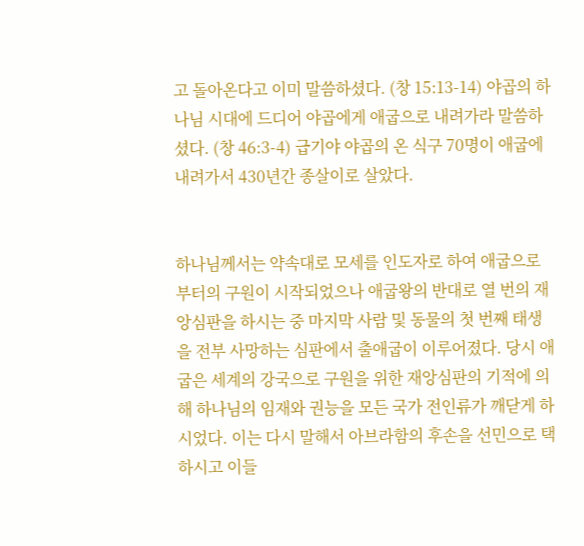고 돌아온다고 이미 말씀하셨다. (창 15:13-14) 야곱의 하나님 시대에 드디어 야곱에게 애굽으로 내려가라 말씀하셨다. (창 46:3-4) 급기야 야곱의 온 식구 70명이 애굽에 내려가서 430년간 종살이로 살았다.


하나님께서는 약속대로 모세를 인도자로 하여 애굽으로부터의 구원이 시작되었으나 애굽왕의 반대로 열 번의 재앙심판을 하시는 중 마지막 사람 및 동물의 첫 번째 태생을 전부 사망하는 심판에서 출애굽이 이루어졌다. 당시 애굽은 세계의 강국으로 구원을 위한 재앙심판의 기적에 의해 하나님의 임재와 권능을 모든 국가 전인류가 깨닫게 하시었다. 이는 다시 말해서 아브라함의 후손을 선민으로 택하시고 이들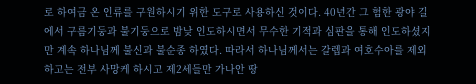로 하여금 온 인류를 구원하시기 위한 도구로 사용하신 것이다. 40년간 그 험한 광야 길에서 구름기둥과 불기둥으로 밤낮 인도하시면서 무수한 기적과 심판을 통해 인도하셨지만 계속 하나님께 불신과 불순종 하였다. 따라서 하나님께서는 갈렙과 여호수아를 제외하고는 전부 사망케 하시고 제2세들만 가나안 땅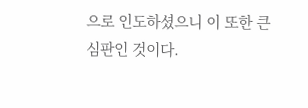으로 인도하셨으니 이 또한 큰 심판인 것이다.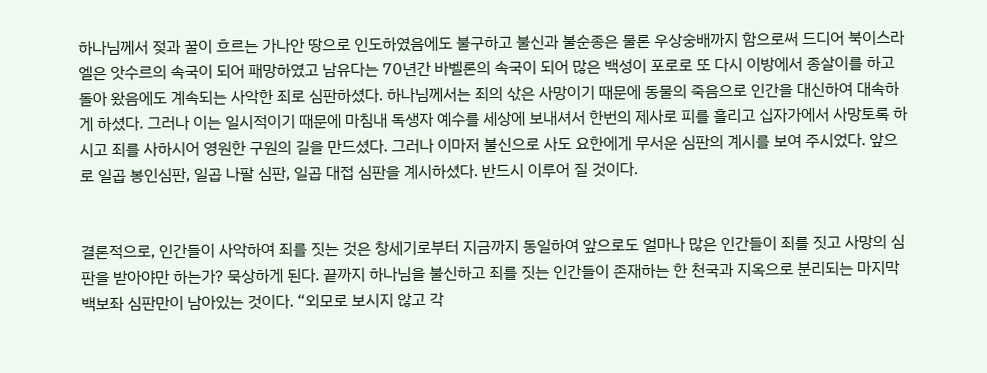하나님께서 젖과 꿀이 흐르는 가나안 땅으로 인도하였음에도 불구하고 불신과 불순종은 물론 우상숭배까지 함으로써 드디어 북이스라엘은 앗수르의 속국이 되어 패망하였고 남유다는 70년간 바벨론의 속국이 되어 많은 백성이 포로로 또 다시 이방에서 종살이를 하고 돌아 왔음에도 계속되는 사악한 죄로 심판하셨다. 하나님께서는 죄의 삯은 사망이기 때문에 동물의 죽음으로 인간을 대신하여 대속하게 하셨다. 그러나 이는 일시적이기 때문에 마침내 독생자 예수를 세상에 보내셔서 한번의 제사로 피를 흘리고 십자가에서 사망토록 하시고 죄를 사하시어 영원한 구원의 길을 만드셨다. 그러나 이마저 불신으로 사도 요한에게 무서운 심판의 계시를 보여 주시었다. 앞으로 일곱 봉인심판, 일곱 나팔 심판, 일곱 대접 심판을 계시하셨다. 반드시 이루어 질 것이다.


결론적으로, 인간들이 사악하여 죄를 짓는 것은 창세기로부터 지금까지 동일하여 앞으로도 얼마나 많은 인간들이 죄를 짓고 사망의 심판을 받아야만 하는가? 묵상하게 된다. 끝까지 하나님을 불신하고 죄를 짓는 인간들이 존재하는 한 천국과 지옥으로 분리되는 마지막 백보좌 심판만이 남아있는 것이다. “외모로 보시지 않고 각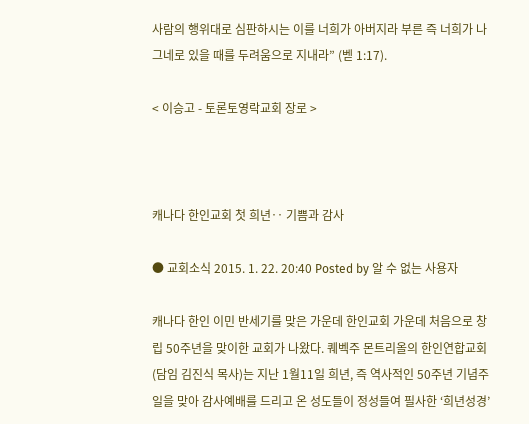사람의 행위대로 심판하시는 이를 너희가 아버지라 부른 즉 너희가 나그네로 있을 때를 두려움으로 지내라” (벧 1:17).

< 이승고 - 토론토영락교회 장로 >



캐나다 한인교회 첫 희년‥ 기쁨과 감사

● 교회소식 2015. 1. 22. 20:40 Posted by 알 수 없는 사용자

캐나다 한인 이민 반세기를 맞은 가운데 한인교회 가운데 처음으로 창립 50주년을 맞이한 교회가 나왔다. 퀘벡주 몬트리올의 한인연합교회(담임 김진식 목사)는 지난 1월11일 희년, 즉 역사적인 50주년 기념주일을 맞아 감사예배를 드리고 온 성도들이 정성들여 필사한 ‘희년성경’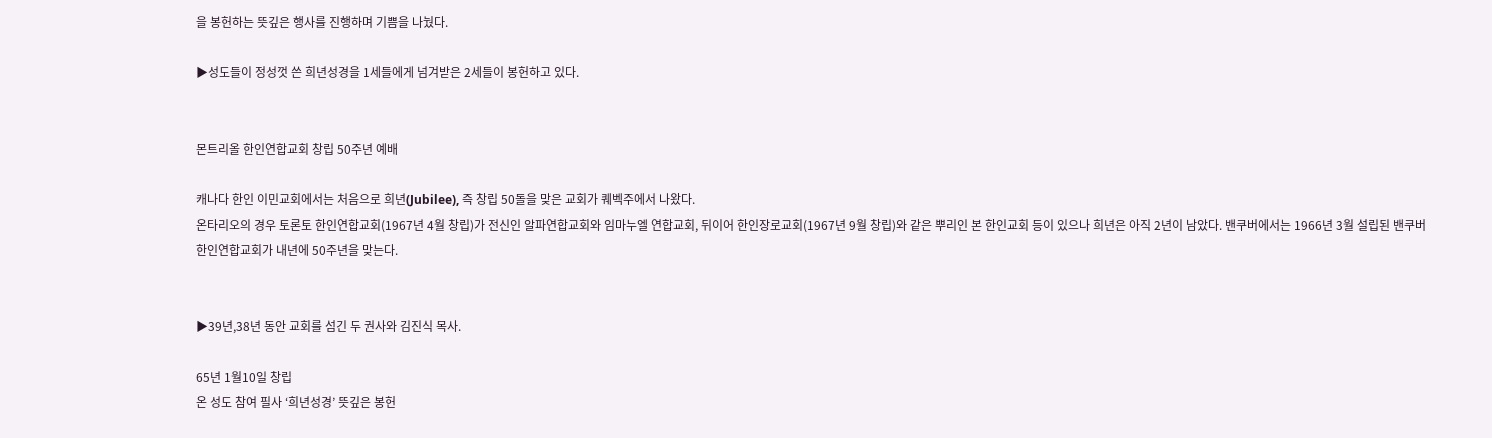을 봉헌하는 뜻깊은 행사를 진행하며 기쁨을 나눴다.

▶성도들이 정성껏 쓴 희년성경을 1세들에게 넘겨받은 2세들이 봉헌하고 있다.


몬트리올 한인연합교회 창립 50주년 예배

캐나다 한인 이민교회에서는 처음으로 희년(Jubilee), 즉 창립 50돌을 맞은 교회가 퀘벡주에서 나왔다.
온타리오의 경우 토론토 한인연합교회(1967년 4월 창립)가 전신인 알파연합교회와 임마누엘 연합교회, 뒤이어 한인장로교회(1967년 9월 창립)와 같은 뿌리인 본 한인교회 등이 있으나 희년은 아직 2년이 남았다. 밴쿠버에서는 1966년 3월 설립된 밴쿠버 한인연합교회가 내년에 50주년을 맞는다.


▶39년,38년 동안 교회를 섬긴 두 권사와 김진식 목사.

65년 1월10일 창립
온 성도 참여 필사 ‘희년성경’ 뜻깊은 봉헌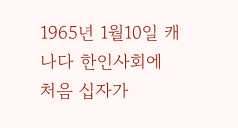1965년 1월10일 캐나다 한인사회에 처음 십자가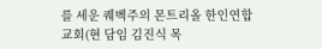를 세운 퀘벡주의 몬트리올 한인연합교회(현 담임 김진식 목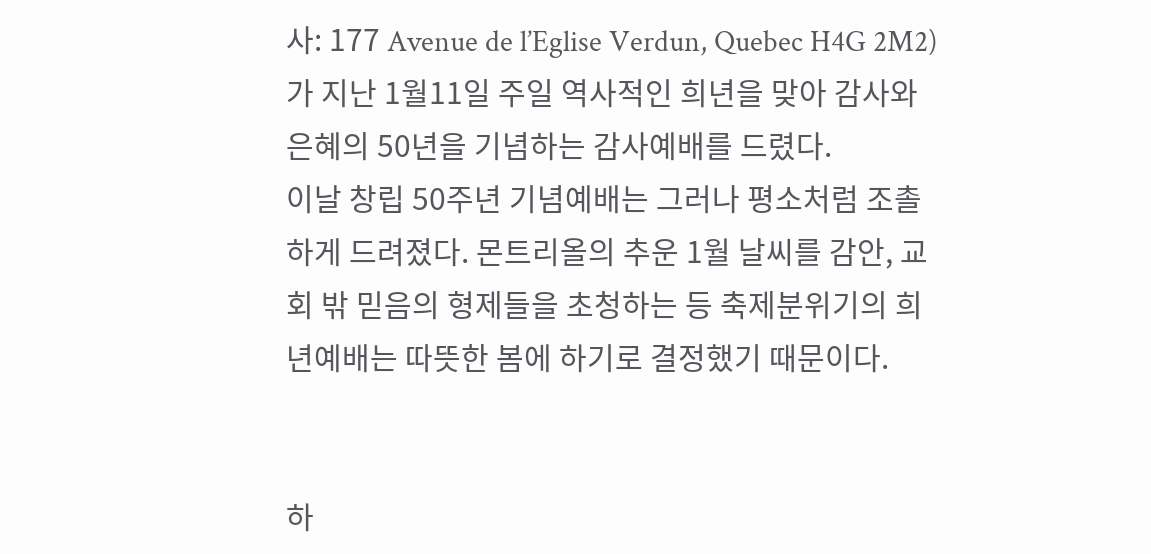사: 177 Avenue de l’Eglise Verdun, Quebec H4G 2M2)가 지난 1월11일 주일 역사적인 희년을 맞아 감사와 은혜의 50년을 기념하는 감사예배를 드렸다.
이날 창립 50주년 기념예배는 그러나 평소처럼 조촐하게 드려졌다. 몬트리올의 추운 1월 날씨를 감안, 교회 밖 믿음의 형제들을 초청하는 등 축제분위기의 희년예배는 따뜻한 봄에 하기로 결정했기 때문이다.


하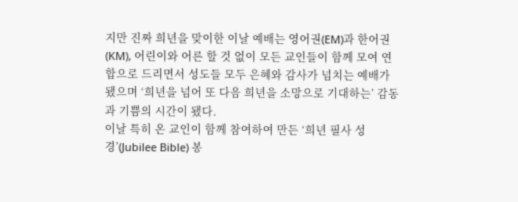지만 진짜 희년을 맞이한 이날 예배는 영어권(EM)과 한어권(KM), 어린이와 어른 할 것 없이 모든 교인들이 함께 모여 연합으로 드리면서 성도들 모두 은혜와 감사가 넘치는 예배가 됐으며 ‘희년을 넘어 또 다음 희년을 소망으로 기대하는’ 감동과 기쁨의 시간이 됐다.
이날 특히 온 교인이 함께 참여하여 만든 ‘희년 필사 성경’(Jubilee Bible) 봉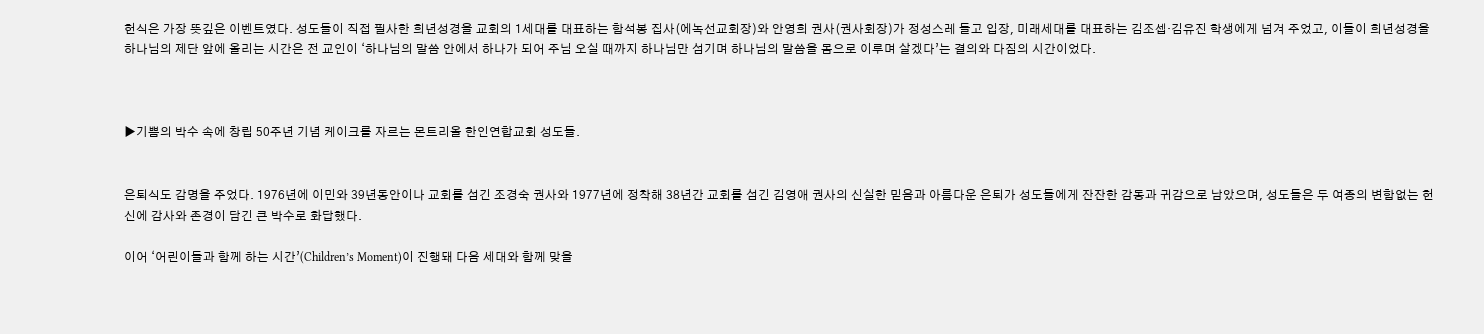헌식은 가장 뜻깊은 이벤트였다. 성도들이 직접 필사한 희년성경을 교회의 1세대를 대표하는 함석봉 집사(에녹선교회장)와 안영희 권사(권사회장)가 정성스레 들고 입장, 미래세대를 대표하는 김조셉·김유진 학생에게 넘겨 주었고, 이들이 희년성경을 하나님의 제단 앞에 올리는 시간은 전 교인이 ‘하나님의 말씀 안에서 하나가 되어 주님 오실 때까지 하나님만 섬기며 하나님의 말씀을 몸으로 이루며 살겠다’는 결의와 다짐의 시간이었다.



▶기쁨의 박수 속에 창립 50주년 기념 케이크를 자르는 몬트리올 한인연합교회 성도들.


은퇴식도 감명을 주었다. 1976년에 이민와 39년동안이나 교회를 섬긴 조경숙 권사와 1977년에 정착해 38년간 교회를 섬긴 김영애 권사의 신실한 믿음과 아름다운 은퇴가 성도들에게 잔잔한 감동과 귀감으로 남았으며, 성도들은 두 여종의 변함없는 헌신에 감사와 존경이 담긴 큰 박수로 화답했다.

이어 ‘어린이들과 함께 하는 시간’(Children’s Moment)이 진행돼 다음 세대와 함께 맞을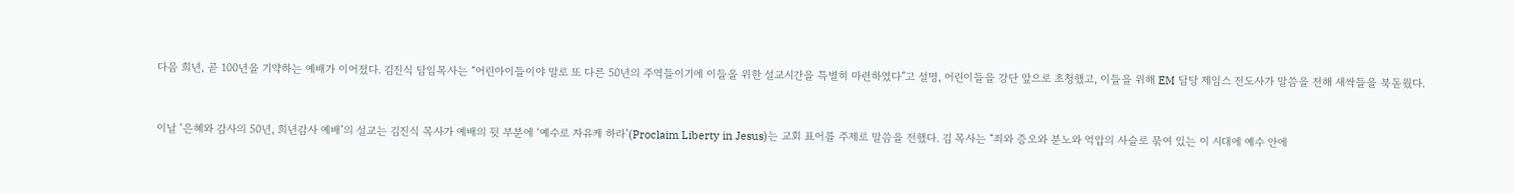다음 희년, 곧 100년을 기약하는 예배가 이어졌다. 김진식 담임목사는 “어린아이들이야 말로 또 다른 50년의 주역들이기에 이들을 위한 설교시간을 특별히 마련하였다”고 설명, 어린이들을 강단 앞으로 초청했고, 이들을 위해 EM 담당 제임스 전도사가 말씀을 전해 새싹들을 북돋웠다.


이날 ‘은혜와 감사의 50년, 희년감사 예배’의 설교는 김진식 목사가 예배의 뒷 부분에 ‘예수로 자유케 하라’(Proclaim Liberty in Jesus)는 교회 표어를 주제로 말씀을 전했다. 김 목사는 “죄와 증오와 분노와 억압의 사슬로 묶여 있는 이 시대에 예수 안에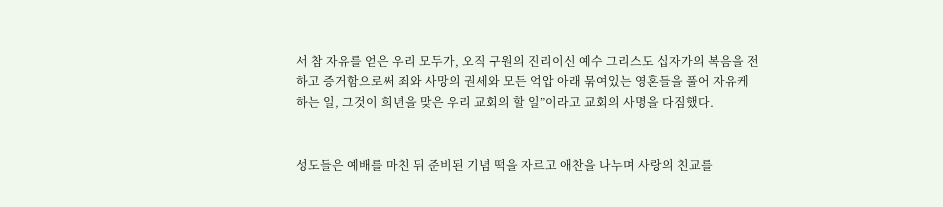서 참 자유를 얻은 우리 모두가, 오직 구원의 진리이신 예수 그리스도 십자가의 복음을 전하고 증거함으로써 죄와 사망의 권세와 모든 억압 아래 묶여있는 영혼들을 풀어 자유케 하는 일, 그것이 희년을 맞은 우리 교회의 할 일”이라고 교회의 사명을 다짐했다.


성도들은 예배를 마친 뒤 준비된 기념 떡을 자르고 애찬을 나누며 사랑의 친교를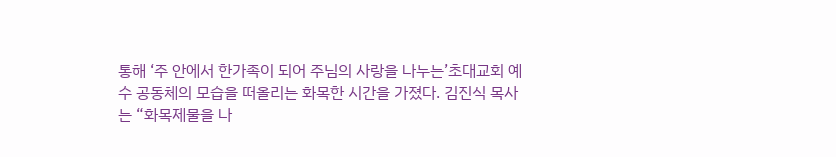통해 ‘주 안에서 한가족이 되어 주님의 사랑을 나누는’초대교회 예수 공동체의 모습을 떠올리는 화목한 시간을 가졌다. 김진식 목사는 “화목제물을 나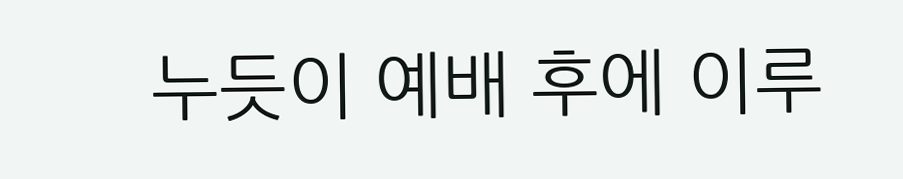누듯이 예배 후에 이루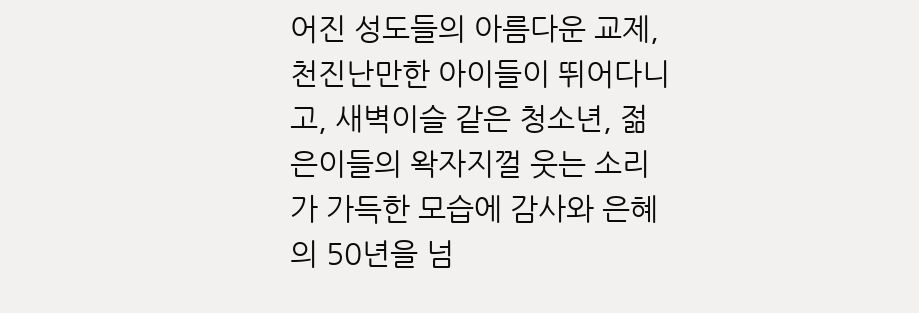어진 성도들의 아름다운 교제, 천진난만한 아이들이 뛰어다니고, 새벽이슬 같은 청소년, 젊은이들의 왁자지껄 웃는 소리가 가득한 모습에 감사와 은혜의 50년을 넘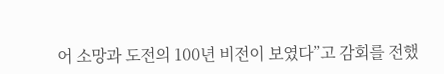어 소망과 도전의 100년 비전이 보였다”고 감회를 전했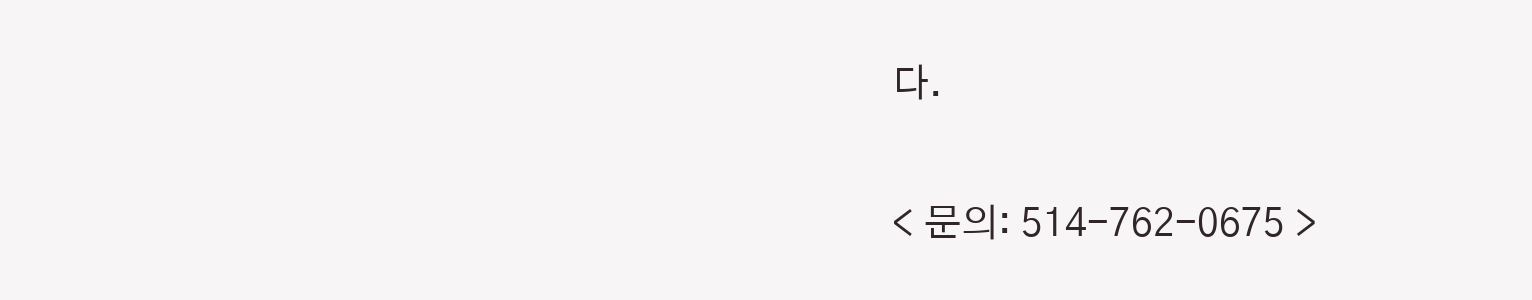다.


< 문의: 514-762-0675 >